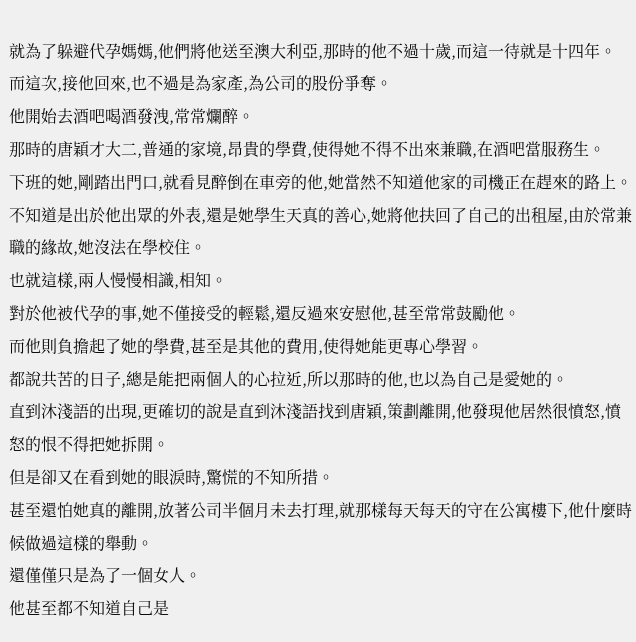就為了躲避代孕媽媽,他們將他送至澳大利亞,那時的他不過十歲,而這一待就是十四年。
而這次,接他回來,也不過是為家產,為公司的股份爭奪。
他開始去酒吧喝酒發洩,常常爛醉。
那時的唐穎才大二,普通的家境,昂貴的學費,使得她不得不出來兼職,在酒吧當服務生。
下班的她,剛踏出門口,就看見醉倒在車旁的他,她當然不知道他家的司機正在趕來的路上。
不知道是出於他出眾的外表,還是她學生天真的善心,她將他扶回了自己的出租屋,由於常兼職的緣故,她沒法在學校住。
也就這樣,兩人慢慢相識,相知。
對於他被代孕的事,她不僅接受的輕鬆,還反過來安慰他,甚至常常鼓勵他。
而他則負擔起了她的學費,甚至是其他的費用,使得她能更專心學習。
都說共苦的日子,總是能把兩個人的心拉近,所以那時的他,也以為自己是愛她的。
直到沐淺語的出現,更確切的說是直到沐淺語找到唐穎,策劃離開,他發現他居然很憤怒,憤怒的恨不得把她拆開。
但是卻又在看到她的眼淚時,驚慌的不知所措。
甚至還怕她真的離開,放著公司半個月未去打理,就那樣每天每天的守在公寓樓下,他什麼時候做過這樣的舉動。
還僅僅只是為了一個女人。
他甚至都不知道自己是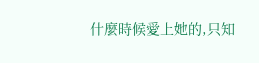什麼時候愛上她的,只知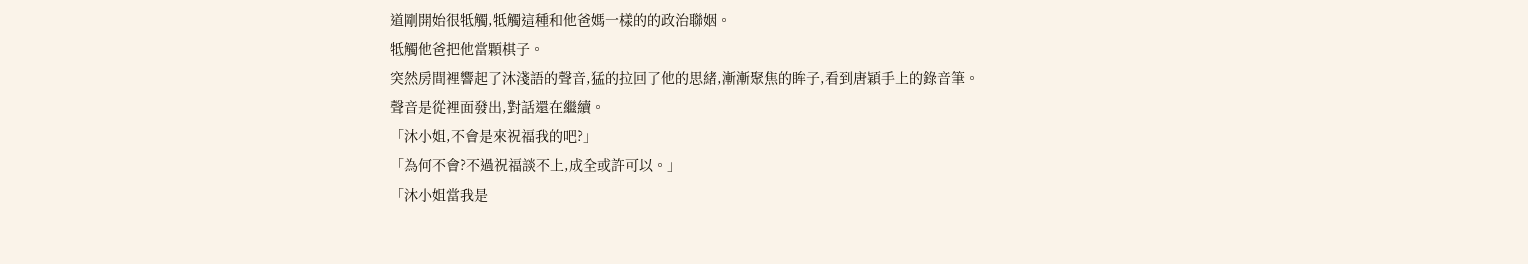道剛開始很牴觸,牴觸這種和他爸媽一樣的的政治聯姻。
牴觸他爸把他當顆棋子。
突然房間裡響起了沐淺語的聲音,猛的拉回了他的思緒,漸漸聚焦的眸子,看到唐穎手上的錄音筆。
聲音是從裡面發出,對話還在繼續。
「沐小姐,不會是來祝福我的吧?」
「為何不會?不過祝福談不上,成全或許可以。」
「沐小姐當我是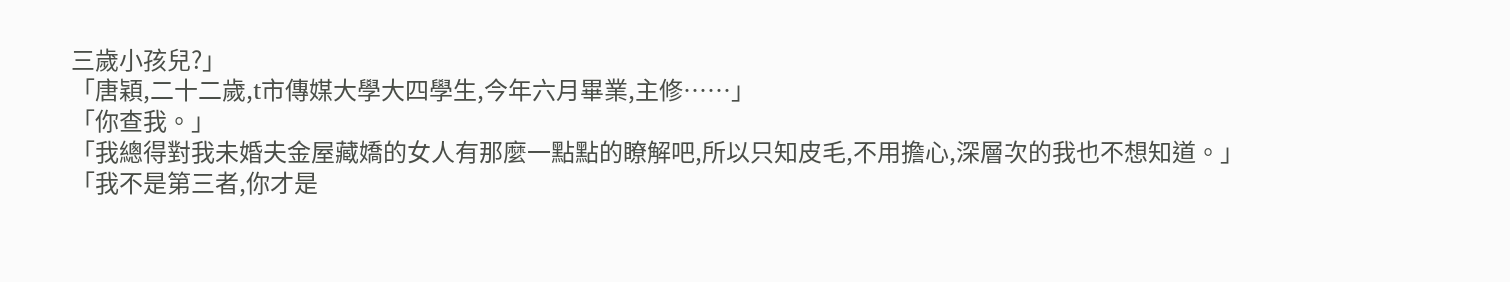三歲小孩兒?」
「唐穎,二十二歲,t市傳媒大學大四學生,今年六月畢業,主修……」
「你查我。」
「我總得對我未婚夫金屋藏嬌的女人有那麼一點點的瞭解吧,所以只知皮毛,不用擔心,深層次的我也不想知道。」
「我不是第三者,你才是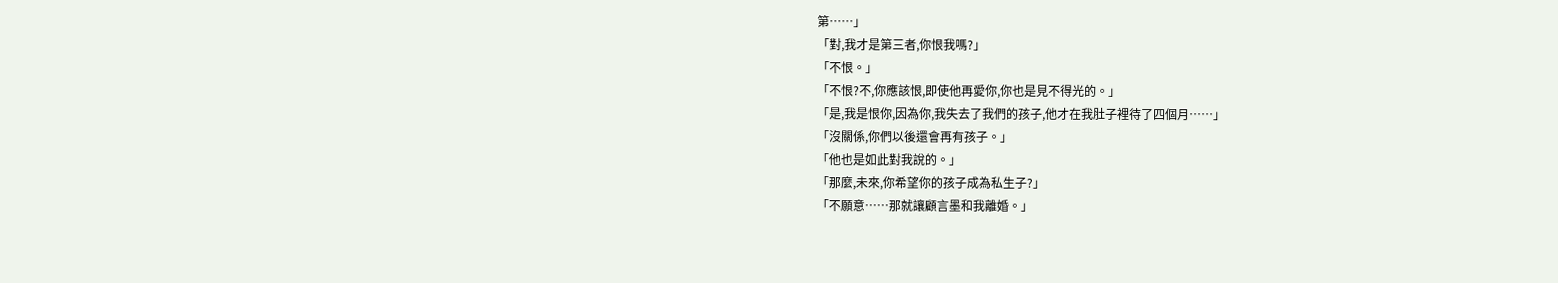第……」
「對,我才是第三者,你恨我嗎?」
「不恨。」
「不恨?不,你應該恨,即使他再愛你,你也是見不得光的。」
「是,我是恨你,因為你,我失去了我們的孩子,他才在我肚子裡待了四個月……」
「沒關係,你們以後還會再有孩子。」
「他也是如此對我說的。」
「那麼,未來,你希望你的孩子成為私生子?」
「不願意……那就讓顧言墨和我離婚。」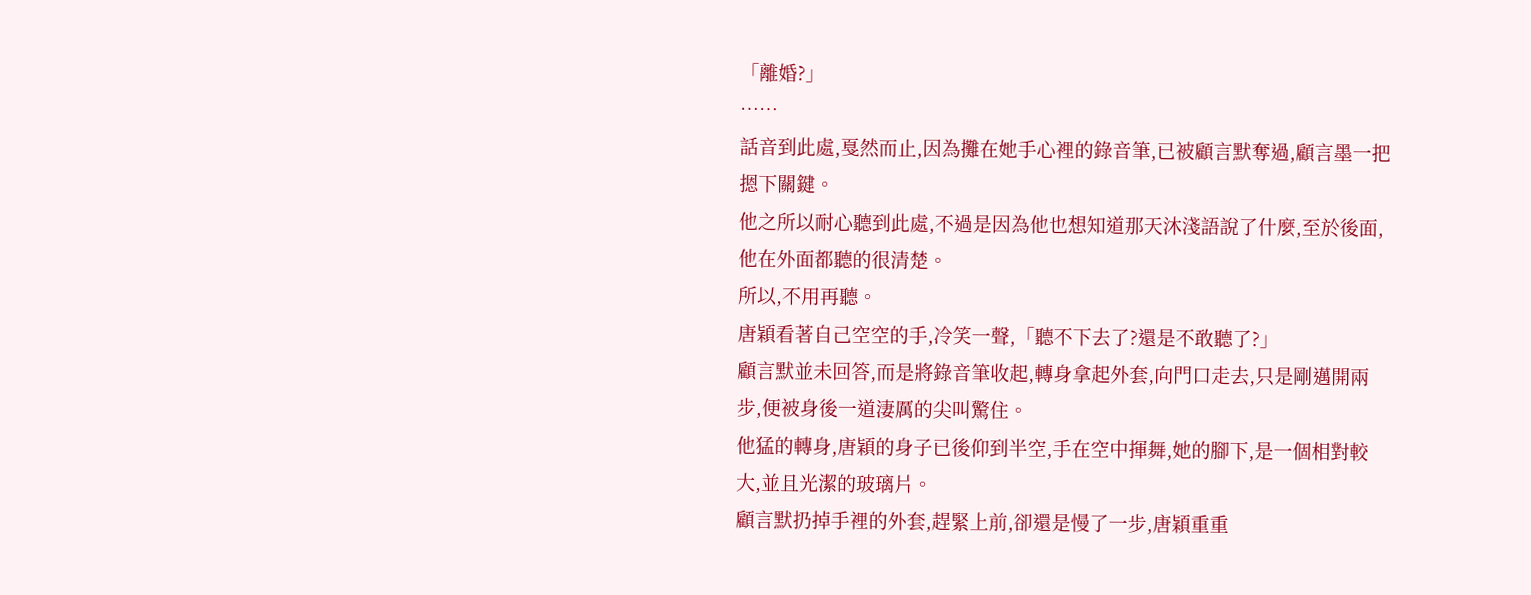「離婚?」
……
話音到此處,戛然而止,因為攤在她手心裡的錄音筆,已被顧言默奪過,顧言墨一把摁下關鍵。
他之所以耐心聽到此處,不過是因為他也想知道那天沐淺語說了什麼,至於後面,他在外面都聽的很清楚。
所以,不用再聽。
唐穎看著自己空空的手,冷笑一聲,「聽不下去了?還是不敢聽了?」
顧言默並未回答,而是將錄音筆收起,轉身拿起外套,向門口走去,只是剛邁開兩步,便被身後一道淒厲的尖叫驚住。
他猛的轉身,唐穎的身子已後仰到半空,手在空中揮舞,她的腳下,是一個相對較大,並且光潔的玻璃片。
顧言默扔掉手裡的外套,趕緊上前,卻還是慢了一步,唐穎重重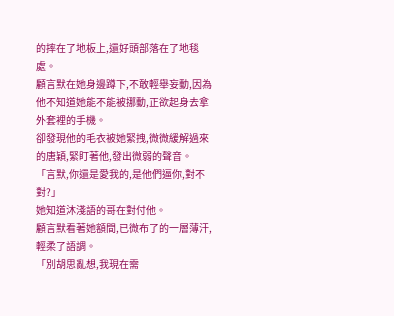的摔在了地板上,還好頭部落在了地毯處。
顧言默在她身邊蹲下,不敢輕舉妄動,因為他不知道她能不能被挪動,正欲起身去拿外套裡的手機。
卻發現他的毛衣被她緊拽,微微緩解過來的唐穎,緊盯著他,發出微弱的聲音。
「言默,你還是愛我的,是他們逼你,對不對?」
她知道沐淺語的哥在對付他。
顧言默看著她額間,已微布了的一層薄汗,輕柔了語調。
「別胡思亂想,我現在需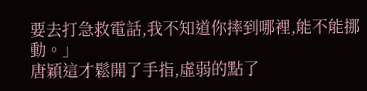要去打急救電話,我不知道你摔到哪裡,能不能挪動。」
唐穎這才鬆開了手指,虛弱的點了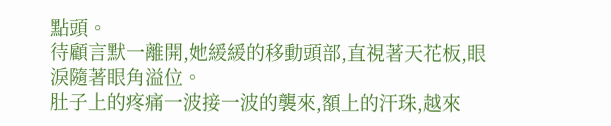點頭。
待顧言默一離開,她緩緩的移動頭部,直視著天花板,眼淚隨著眼角溢位。
肚子上的疼痛一波接一波的襲來,額上的汗珠,越來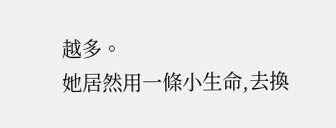越多。
她居然用一條小生命,去換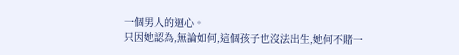一個男人的迴心。
只因她認為,無論如何,這個孩子也沒法出生,她何不賭一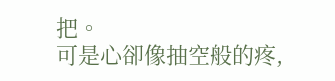把。
可是心卻像抽空般的疼,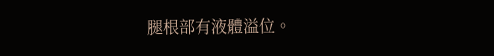腿根部有液體溢位。